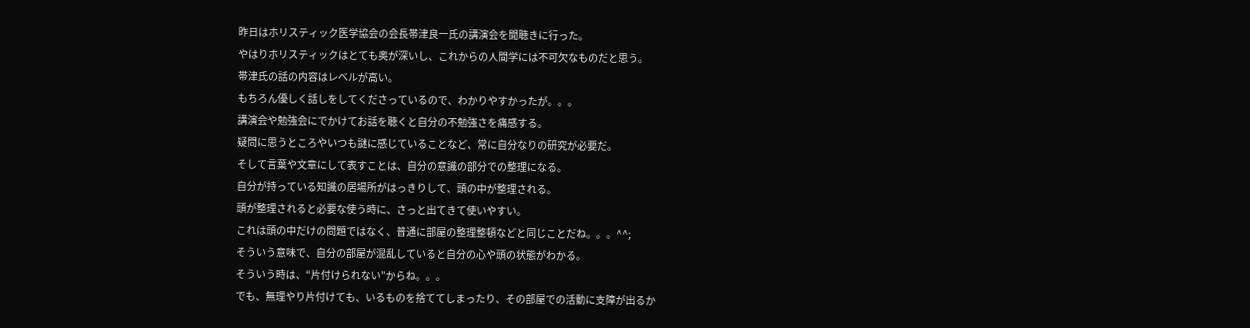昨日はホリスティック医学協会の会長帯津良一氏の講演会を聞聴きに行った。
やはりホリスティックはとても奥が深いし、これからの人間学には不可欠なものだと思う。
帯津氏の話の内容はレベルが高い。
もちろん優しく話しをしてくださっているので、わかりやすかったが。。。
講演会や勉強会にでかけてお話を聴くと自分の不勉強さを痛感する。
疑問に思うところやいつも謎に感じていることなど、常に自分なりの研究が必要だ。
そして言葉や文章にして表すことは、自分の意識の部分での整理になる。
自分が持っている知識の居場所がはっきりして、頭の中が整理される。
頭が整理されると必要な使う時に、さっと出てきて使いやすい。
これは頭の中だけの問題ではなく、普通に部屋の整理整頓などと同じことだね。。。^^;
そういう意味で、自分の部屋が混乱していると自分の心や頭の状態がわかる。
そういう時は、“片付けられない”からね。。。
でも、無理やり片付けても、いるものを捨ててしまったり、その部屋での活動に支障が出るか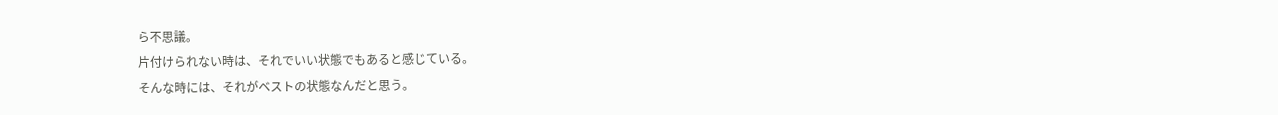ら不思議。
片付けられない時は、それでいい状態でもあると感じている。
そんな時には、それがベストの状態なんだと思う。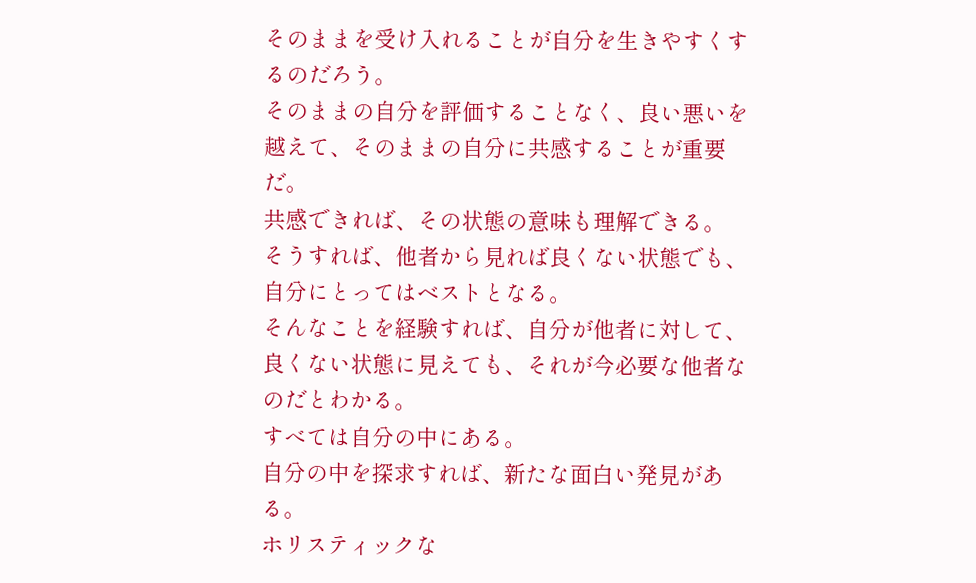そのままを受け入れることが自分を生きやすくするのだろう。
そのままの自分を評価することなく、良い悪いを越えて、そのままの自分に共感することが重要だ。
共感できれば、その状態の意味も理解できる。
そうすれば、他者から見れば良くない状態でも、自分にとってはベストとなる。
そんなことを経験すれば、自分が他者に対して、良くない状態に見えても、それが今必要な他者なのだとわかる。
すべては自分の中にある。
自分の中を探求すれば、新たな面白い発見がある。
ホリスティックな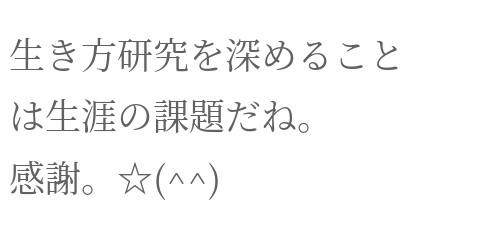生き方研究を深めることは生涯の課題だね。
感謝。☆(^^)